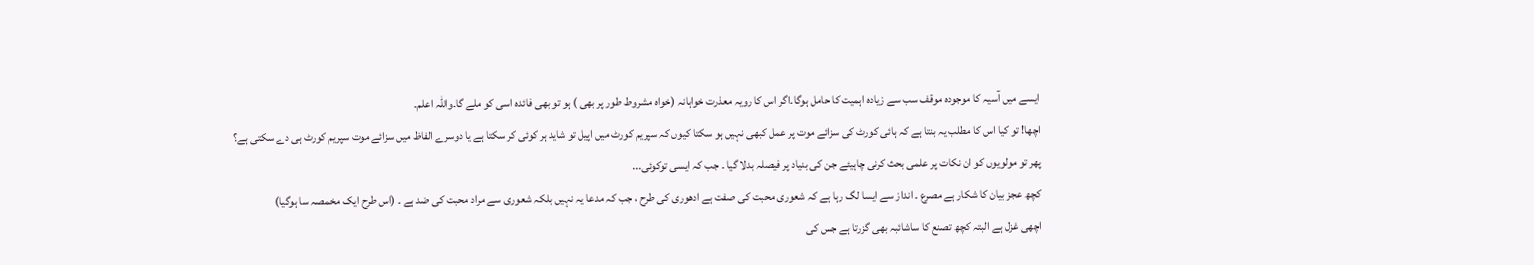ایسے میں آسیہ کا موجودہ موقف سب سے زیادہ اہمیت کا حامل ہوگا۔اگر اس کا رویہ معذرت خواہانہ (خواہ مشروط طور پر بھی ) ہو تو بھی فائدہ اسی کو ملے گا۔واللہ اعلم۔
اچھا! تو کیا اس کا مطلب یہ بنتا ہے کہ ہائی کورٹ کی سزائے موت پر عمل کبھی نہیں ہو سکتا کیوں کہ سپریم کورٹ میں اپیل تو شاید ہر کوئی کر سکتا ہے یا دوسرے الفاظ میں سزائے موت سپریم کورٹ ہی دے سکتی ہے؟
پھر تو مولویوں کو ان نکات پر علمی بحث کرنی چاہیئے جن کی بنیاد پر فیصلہ بدلا گیا ۔ جب کہ ایسی توکوئی...
کچھ عجز بیان کا شکار ہے مصرع ۔ انداز سے ایسا لگ رہا ہے کہ شعوری محبت کی صفت ہے ادھوری کی طرح ، جب کہ مدعا یہ نہیں بلکہ شعوری سے مراد محبت کی ضد ہے ۔ (اس طرح ایک مخمصہ سا ہوگیا)
اچھی غزل ہے البتہ کچھ تصنع کا ساشائبہ بھی گزرتا ہے جس کی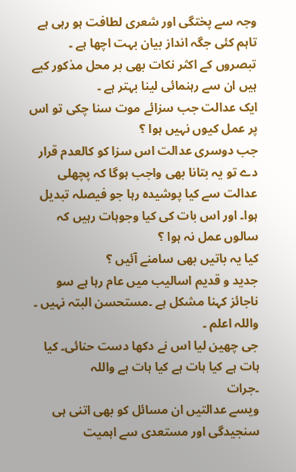وجہ سے پختگی اور شعری لطافت ہو رہی ہے تاہم کئی جگہ انداز بیان بہت اچھا ہے ۔
تبصروں کے اکثر نکات بھی بر محل مذکور کیے ہیں ان سے رہنمائی لینا بہتر ہے ۔
ایک عدالت جب سزائے موت سنا چکی تو اس پر عمل کیوں نہیں ہوا ؟
جب دوسری عدالت اس سزا کو کالعدم قرار دے تو یہ بتانا بھی واجب ہوگا کہ پچھلی عدالت سے کیا پوشیدہ رہا جو فیصلہ تبدیل ہوا۔ اور اس بات کی کیا وجوہات رہیں کہ سالوں عمل نہ ہوا ؟
کیا یہ باتیں بھی سامنے آئیں ؟
جدید و قدیم اسالیب میں عام رہا ہے سو ناجائز کہنا مشکل ہے ۔مستحسن البتہ نہیں ۔ واللہ اعلم ۔
جی چھین لیا اس نے دکھا دست حنائی۔ کیا ہات ہے کیا ہات ہے کیا ہات ہے واللہ
۔جرات
ویسے عدالتیں ان مسائل کو بھی اتنی ہی سنجیدگی اور مستعدی سے اہمیت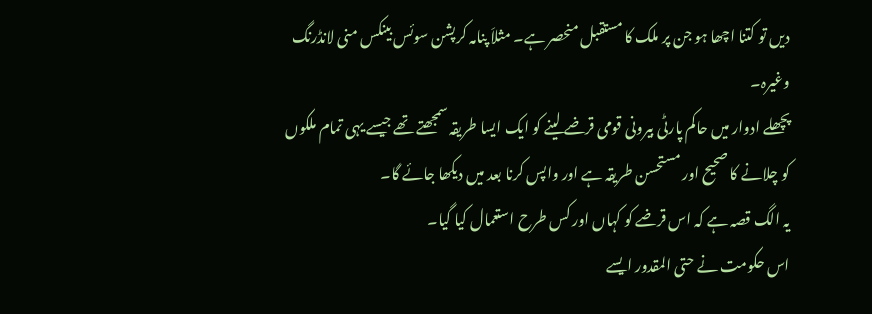دیں تو کتنا اچھا ہو جن پر ملک کا مستقبل منحصر ہے۔ مثلاَ پنامہ کرپشن سوئس بینکس منی لانڈرنگ وغیرہ۔
پچھلے ادوار میں حاکم پارٹی بیرونی قومی قرضے لینے کو ایک ایسا طریقہ سمجھتے تھے جیسے یہی تمام ملکوں کو چلانے کا صحیح اور مستحسن طریقہ ہے اور واپس کرنا بعد میں دیکھا جائے گا۔
یہ الگ قصہ ہے کہ اس قرضے کو کہاں اور کس طرح استعمال کیا گیا۔
اس حکومت نے حتی المقدور ایسے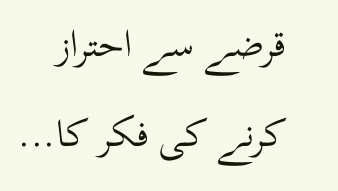قرضے سے احتراز کرنے کی فکر کا...